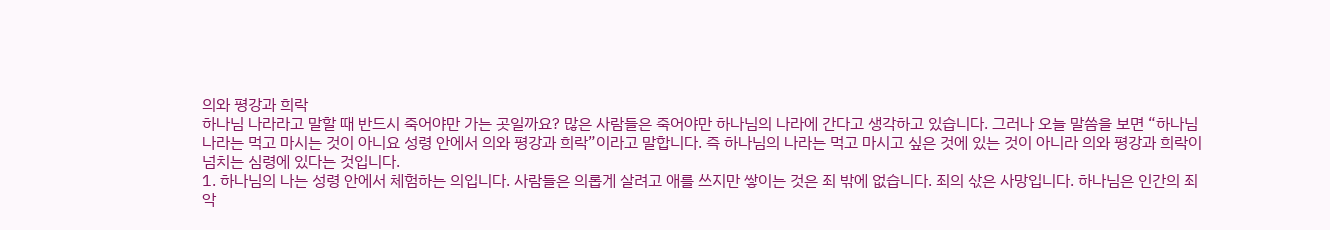의와 평강과 희락
하나님 나라라고 말할 때 반드시 죽어야만 가는 곳일까요? 많은 사람들은 죽어야만 하나님의 나라에 간다고 생각하고 있습니다. 그러나 오늘 말씀을 보면 “하나님 나라는 먹고 마시는 것이 아니요 성령 안에서 의와 평강과 희락”이라고 말합니다. 즉 하나님의 나라는 먹고 마시고 싶은 것에 있는 것이 아니라 의와 평강과 희락이 넘치는 심령에 있다는 것입니다.
1. 하나님의 나는 성령 안에서 체험하는 의입니다. 사람들은 의롭게 살려고 애를 쓰지만 쌓이는 것은 죄 밖에 없습니다. 죄의 삯은 사망입니다. 하나님은 인간의 죄악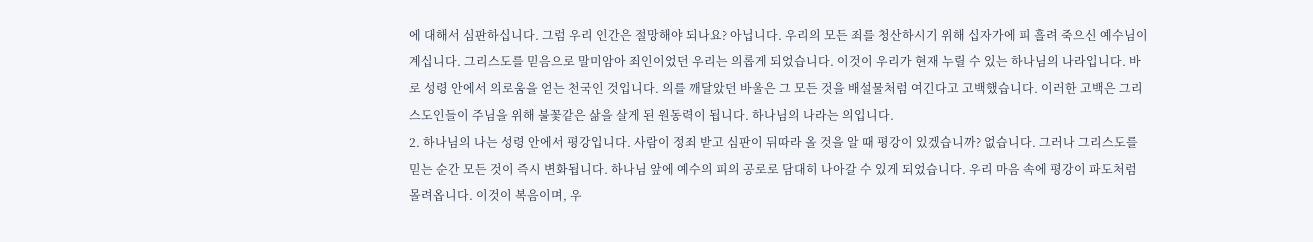에 대해서 심판하십니다. 그럼 우리 인간은 절망해야 되나요? 아닙니다. 우리의 모든 죄를 청산하시기 위해 십자가에 피 흘려 죽으신 예수님이 계십니다. 그리스도를 믿음으로 말미암아 죄인이었던 우리는 의롭게 되었습니다. 이것이 우리가 현재 누릴 수 있는 하나님의 나라입니다. 바로 성령 안에서 의로움을 얻는 천국인 것입니다. 의를 깨달았던 바울은 그 모든 것을 배설물처럼 여긴다고 고백했습니다. 이러한 고백은 그리스도인들이 주님을 위해 불꽃같은 삶을 살게 된 원동력이 됩니다. 하나님의 나라는 의입니다.
2. 하나님의 나는 성령 안에서 평강입니다. 사람이 정죄 받고 심판이 뒤따라 올 것을 알 때 평강이 있겠습니까? 없습니다. 그러나 그리스도를 믿는 순간 모든 것이 즉시 변화됩니다. 하나님 앞에 예수의 피의 공로로 담대히 나아갈 수 있게 되었습니다. 우리 마음 속에 평강이 파도처럼 몰려옵니다. 이것이 복음이며, 우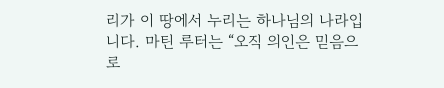리가 이 땅에서 누리는 하나님의 나라입니다. 마틴 루터는 “오직 의인은 믿음으로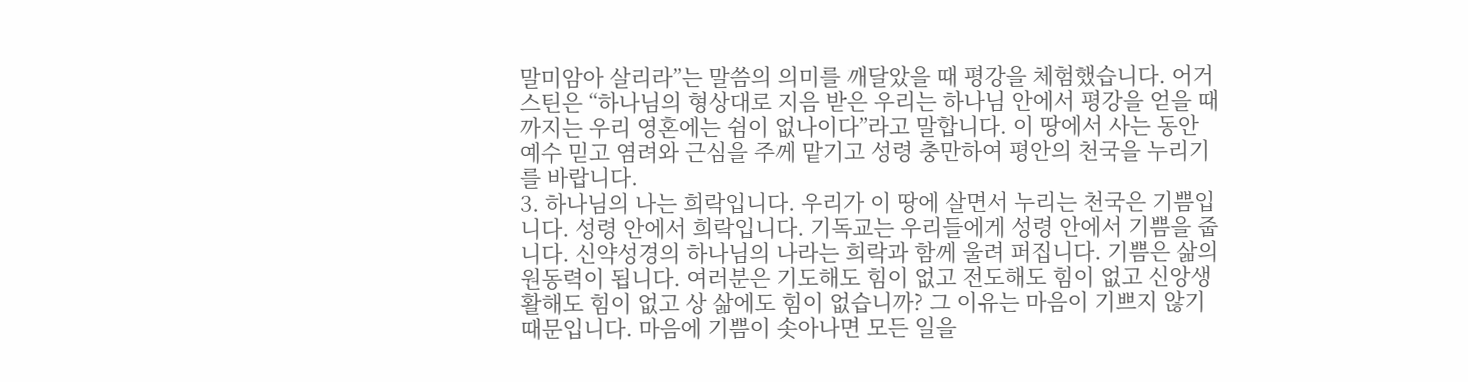말미암아 살리라”는 말씀의 의미를 깨달았을 때 평강을 체험했습니다. 어거스틴은 “하나님의 형상대로 지음 받은 우리는 하나님 안에서 평강을 얻을 때 까지는 우리 영혼에는 쉼이 없나이다”라고 말합니다. 이 땅에서 사는 동안 예수 믿고 염려와 근심을 주께 맡기고 성령 충만하여 평안의 천국을 누리기를 바랍니다.
3. 하나님의 나는 희락입니다. 우리가 이 땅에 살면서 누리는 천국은 기쁨입니다. 성령 안에서 희락입니다. 기독교는 우리들에게 성령 안에서 기쁨을 줍니다. 신약성경의 하나님의 나라는 희락과 함께 울려 퍼집니다. 기쁨은 삶의 원동력이 됩니다. 여러분은 기도해도 힘이 없고 전도해도 힘이 없고 신앙생활해도 힘이 없고 상 삶에도 힘이 없습니까? 그 이유는 마음이 기쁘지 않기 때문입니다. 마음에 기쁨이 솟아나면 모든 일을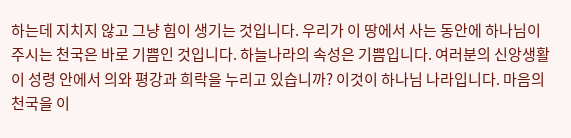하는데 지치지 않고 그냥 힘이 생기는 것입니다. 우리가 이 땅에서 사는 동안에 하나님이 주시는 천국은 바로 기쁨인 것입니다. 하늘나라의 속성은 기쁨입니다. 여러분의 신앙생활이 성령 안에서 의와 평강과 희락을 누리고 있습니까? 이것이 하나님 나라입니다. 마음의 천국을 이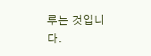루는 것입니다.